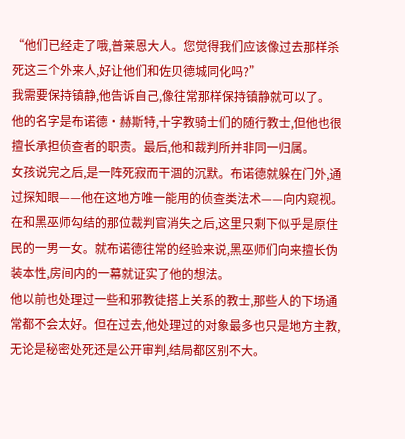“他们已经走了哦,普莱恩大人。您觉得我们应该像过去那样杀死这三个外来人,好让他们和佐贝德城同化吗?”
我需要保持镇静,他告诉自己,像往常那样保持镇静就可以了。
他的名字是布诺德·赫斯特,十字教骑士们的随行教士,但他也很擅长承担侦查者的职责。最后,他和裁判所并非同一归属。
女孩说完之后,是一阵死寂而干涸的沉默。布诺德就躲在门外,通过探知眼——他在这地方唯一能用的侦查类法术——向内窥视。在和黑巫师勾结的那位裁判官消失之后,这里只剩下似乎是原住民的一男一女。就布诺德往常的经验来说,黑巫师们向来擅长伪装本性,房间内的一幕就证实了他的想法。
他以前也处理过一些和邪教徒搭上关系的教士,那些人的下场通常都不会太好。但在过去,他处理过的对象最多也只是地方主教,无论是秘密处死还是公开审判,结局都区别不大。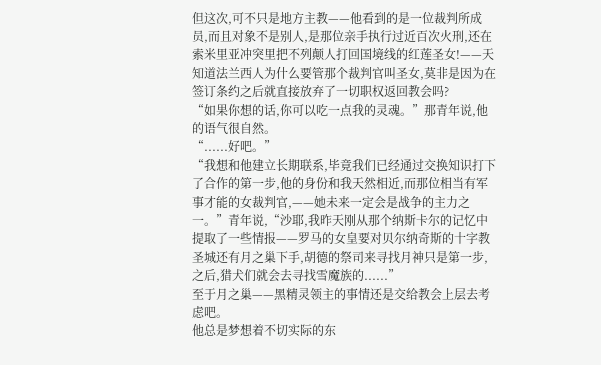但这次,可不只是地方主教——他看到的是一位裁判所成员,而且对象不是别人,是那位亲手执行过近百次火刑,还在索米里亚冲突里把不列颠人打回国境线的红莲圣女!——天知道法兰西人为什么要管那个裁判官叫圣女,莫非是因为在签订条约之后就直接放弃了一切职权返回教会吗?
“如果你想的话,你可以吃一点我的灵魂。”那青年说,他的语气很自然。
“......好吧。”
“我想和他建立长期联系,毕竟我们已经通过交换知识打下了合作的第一步,他的身份和我天然相近,而那位相当有军事才能的女裁判官,——她未来一定会是战争的主力之一。”青年说,“沙耶,我昨天刚从那个纳斯卡尔的记忆中提取了一些情报——罗马的女皇要对贝尔纳奇斯的十字教圣城还有月之巢下手,胡德的祭司来寻找月神只是第一步,之后,猎犬们就会去寻找雪魔族的......”
至于月之巢——黑精灵领主的事情还是交给教会上层去考虑吧。
他总是梦想着不切实际的东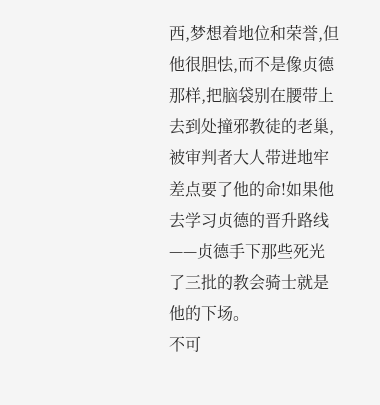西,梦想着地位和荣誉,但他很胆怯,而不是像贞德那样,把脑袋别在腰带上去到处撞邪教徒的老巢,被审判者大人带进地牢差点要了他的命!如果他去学习贞德的晋升路线——贞德手下那些死光了三批的教会骑士就是他的下场。
不可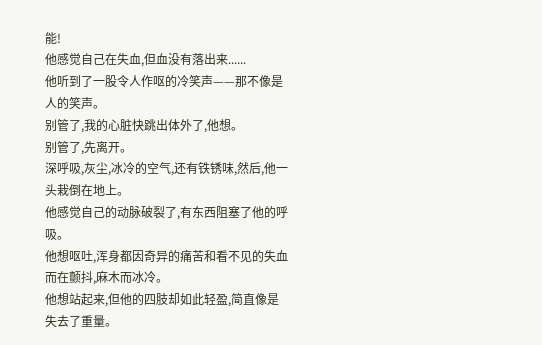能!
他感觉自己在失血,但血没有落出来......
他听到了一股令人作呕的冷笑声——那不像是人的笑声。
别管了,我的心脏快跳出体外了,他想。
别管了,先离开。
深呼吸,灰尘,冰冷的空气,还有铁锈味,然后,他一头栽倒在地上。
他感觉自己的动脉破裂了,有东西阻塞了他的呼吸。
他想呕吐,浑身都因奇异的痛苦和看不见的失血而在颤抖,麻木而冰冷。
他想站起来,但他的四肢却如此轻盈,简直像是失去了重量。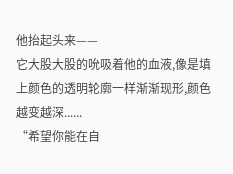他抬起头来——
它大股大股的吮吸着他的血液,像是填上颜色的透明轮廓一样渐渐现形,颜色越变越深......
“希望你能在自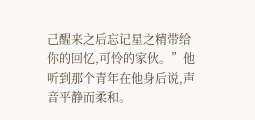己醒来之后忘记星之精带给你的回忆,可怜的家伙。”他听到那个青年在他身后说,声音平静而柔和。